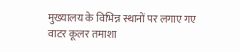मुख्यालय के विभिन्न स्थानों पर लगाए गए वाटर कूलर तमाशा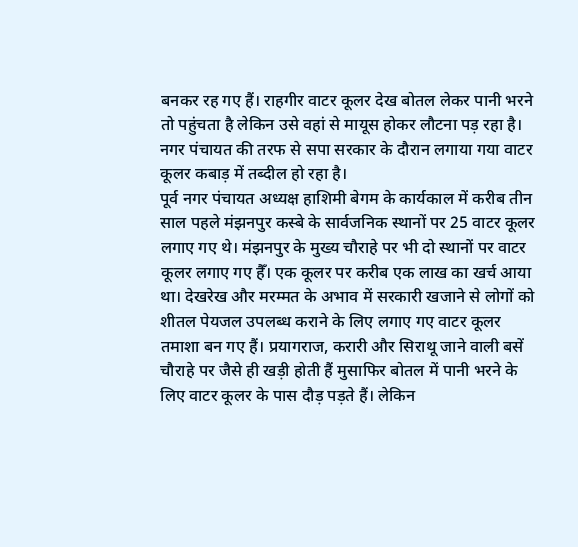बनकर रह गए हैं। राहगीर वाटर कूलर देख बोतल लेकर पानी भरने तो पहुंचता है लेकिन उसे वहां से मायूस होकर लौटना पड़ रहा है। नगर पंचायत की तरफ से सपा सरकार के दौरान लगाया गया वाटर कूलर कबाड़ में तब्दील हो रहा है।
पूर्व नगर पंचायत अध्यक्ष हाशिमी बेगम के कार्यकाल में करीब तीन साल पहले मंझनपुर कस्बे के सार्वजनिक स्थानों पर 25 वाटर कूलर लगाए गए थे। मंझनपुर के मुख्य चौराहे पर भी दो स्थानों पर वाटर कूलर लगाए गए हैँ। एक कूलर पर करीब एक लाख का खर्च आया था। देखरेख और मरम्मत के अभाव में सरकारी खजाने से लोगों को शीतल पेयजल उपलब्ध कराने के लिए लगाए गए वाटर कूलर तमाशा बन गए हैं। प्रयागराज, करारी और सिराथू जाने वाली बसें चौराहे पर जैसे ही खड़ी होती हैं मुसाफिर बोतल में पानी भरने के लिए वाटर कूलर के पास दौड़ पड़ते हैं। लेकिन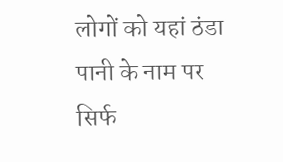लोगों को यहां ठंडा पानी के नाम पर सिर्फ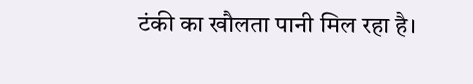टंकी का खौलता पानी मिल रहा है।